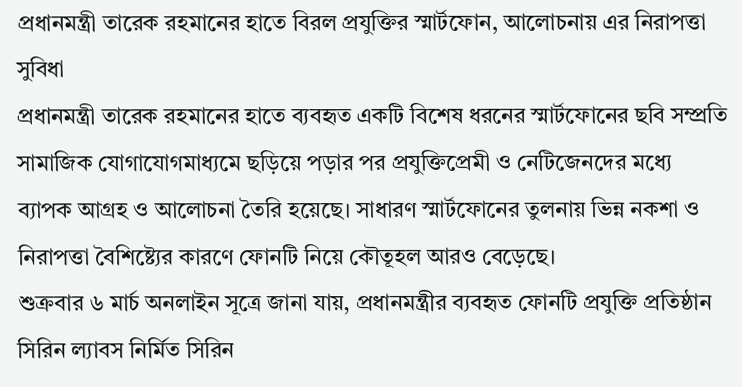প্রধানমন্ত্রী তারেক রহমানের হাতে বিরল প্রযুক্তির স্মার্টফোন, আলোচনায় এর নিরাপত্তা সুবিধা
প্রধানমন্ত্রী তারেক রহমানের হাতে ব্যবহৃত একটি বিশেষ ধরনের স্মার্টফোনের ছবি সম্প্রতি সামাজিক যোগাযোগমাধ্যমে ছড়িয়ে পড়ার পর প্রযুক্তিপ্রেমী ও নেটিজেনদের মধ্যে ব্যাপক আগ্রহ ও আলোচনা তৈরি হয়েছে। সাধারণ স্মার্টফোনের তুলনায় ভিন্ন নকশা ও নিরাপত্তা বৈশিষ্ট্যের কারণে ফোনটি নিয়ে কৌতূহল আরও বেড়েছে।
শুক্রবার ৬ মার্চ অনলাইন সূত্রে জানা যায়, প্রধানমন্ত্রীর ব্যবহৃত ফোনটি প্রযুক্তি প্রতিষ্ঠান সিরিন ল্যাবস নির্মিত সিরিন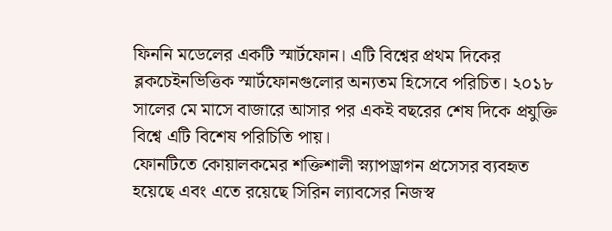ফিননি মডেলের একটি স্মার্টফোন। এটি বিশ্বের প্রথম দিকের ব্লকচেইনভিত্তিক স্মার্টফোনগুলোর অন্যতম হিসেবে পরিচিত। ২০১৮ সালের মে মাসে বাজারে আসার পর একই বছরের শেষ দিকে প্রযুক্তি বিশ্বে এটি বিশেষ পরিচিতি পায়।
ফোনটিতে কোয়ালকমের শক্তিশালী স্ন্যাপড্রাগন প্রসেসর ব্যবহৃত হয়েছে এবং এতে রয়েছে সিরিন ল্যাবসের নিজস্ব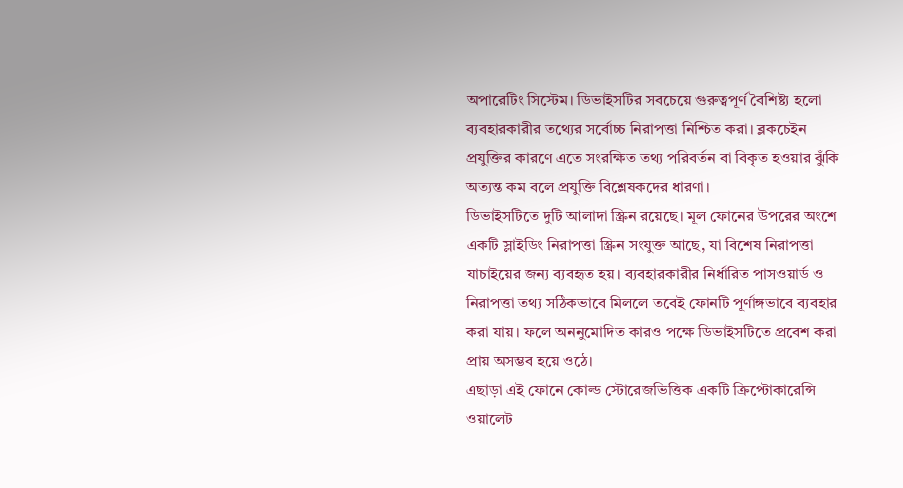অপারেটিং সিস্টেম। ডিভাইসটির সবচেয়ে গুরুত্বপূর্ণ বৈশিষ্ট্য হলো ব্যবহারকারীর তথ্যের সর্বোচ্চ নিরাপত্তা নিশ্চিত করা। ব্লকচেইন প্রযুক্তির কারণে এতে সংরক্ষিত তথ্য পরিবর্তন বা বিকৃত হওয়ার ঝুঁকি অত্যন্ত কম বলে প্রযুক্তি বিশ্লেষকদের ধারণা।
ডিভাইসটিতে দুটি আলাদা স্ক্রিন রয়েছে। মূল ফোনের উপরের অংশে একটি স্লাইডিং নিরাপত্তা স্ক্রিন সংযুক্ত আছে, যা বিশেষ নিরাপত্তা যাচাইয়ের জন্য ব্যবহৃত হয়। ব্যবহারকারীর নির্ধারিত পাসওয়ার্ড ও নিরাপত্তা তথ্য সঠিকভাবে মিললে তবেই ফোনটি পূর্ণাঙ্গভাবে ব্যবহার করা যায়। ফলে অননুমোদিত কারও পক্ষে ডিভাইসটিতে প্রবেশ করা প্রায় অসম্ভব হয়ে ওঠে।
এছাড়া এই ফোনে কোল্ড স্টোরেজভিত্তিক একটি ক্রিপ্টোকারেন্সি ওয়ালেট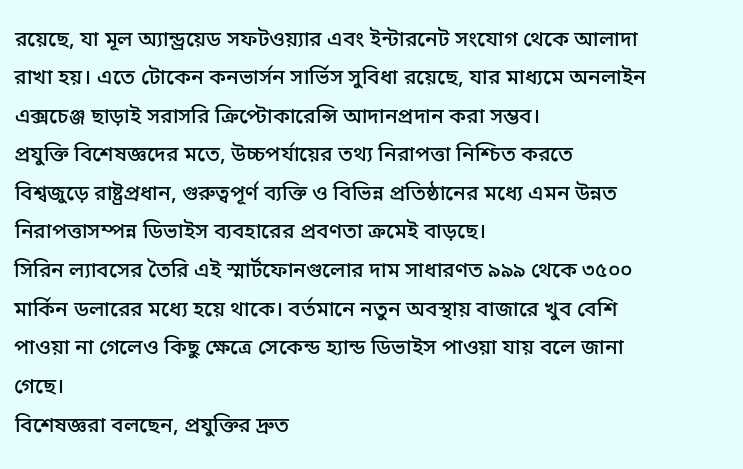রয়েছে, যা মূল অ্যান্ড্রয়েড সফটওয়্যার এবং ইন্টারনেট সংযোগ থেকে আলাদা রাখা হয়। এতে টোকেন কনভার্সন সার্ভিস সুবিধা রয়েছে, যার মাধ্যমে অনলাইন এক্সচেঞ্জ ছাড়াই সরাসরি ক্রিপ্টোকারেন্সি আদানপ্রদান করা সম্ভব।
প্রযুক্তি বিশেষজ্ঞদের মতে, উচ্চপর্যায়ের তথ্য নিরাপত্তা নিশ্চিত করতে বিশ্বজুড়ে রাষ্ট্রপ্রধান, গুরুত্বপূর্ণ ব্যক্তি ও বিভিন্ন প্রতিষ্ঠানের মধ্যে এমন উন্নত নিরাপত্তাসম্পন্ন ডিভাইস ব্যবহারের প্রবণতা ক্রমেই বাড়ছে।
সিরিন ল্যাবসের তৈরি এই স্মার্টফোনগুলোর দাম সাধারণত ৯৯৯ থেকে ৩৫০০ মার্কিন ডলারের মধ্যে হয়ে থাকে। বর্তমানে নতুন অবস্থায় বাজারে খুব বেশি পাওয়া না গেলেও কিছু ক্ষেত্রে সেকেন্ড হ্যান্ড ডিভাইস পাওয়া যায় বলে জানা গেছে।
বিশেষজ্ঞরা বলছেন, প্রযুক্তির দ্রুত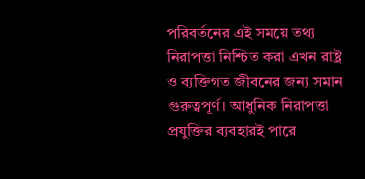পরিবর্তনের এই সময়ে তথ্য নিরাপত্তা নিশ্চিত করা এখন রাষ্ট্র ও ব্যক্তিগত জীবনের জন্য সমান গুরুত্বপূর্ণ। আধুনিক নিরাপত্তা প্রযুক্তির ব্যবহারই পারে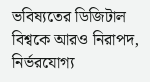ভবিষ্যতের ডিজিটাল বিশ্বকে আরও নিরাপদ, নির্ভরযোগ্য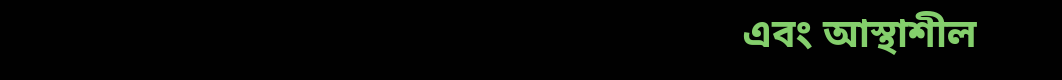এবং আস্থাশীল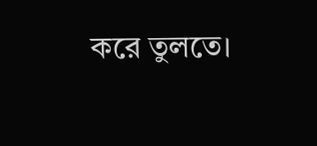করে তুলতে।